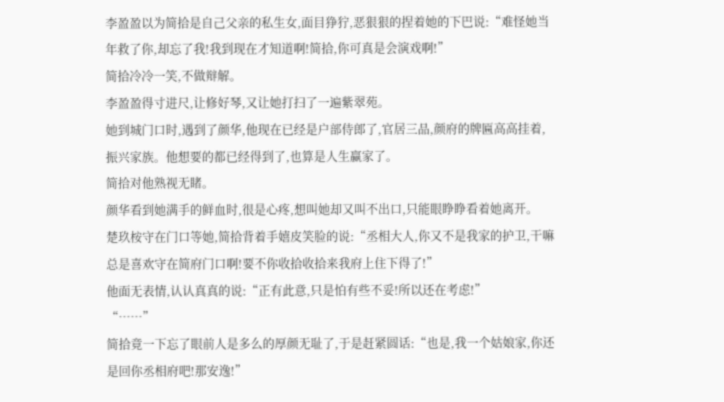李盈盈以为简拾是自己父亲的私生女,面目狰狞,恶狠狠的捏着她的下巴说:“难怪她当年救了你,却忘了我!我到现在才知道啊!简拾,你可真是会演戏啊!”
简拾冷冷一笑,不做辩解。
李盈盈得寸进尺,让修好琴,又让她打扫了一遍紫翠苑。
她到城门口时,遇到了颜华,他现在已经是户部侍郎了,官居三品,颜府的牌匾高高挂着,振兴家族。他想要的都已经得到了,也算是人生赢家了。
简拾对他熟视无睹。
颜华看到她满手的鲜血时,很是心疼,想叫她却又叫不出口,只能眼睁睁看着她离开。
楚玖桉守在门口等她,简拾背着手嬉皮笑脸的说:“丞相大人,你又不是我家的护卫,干嘛总是喜欢守在简府门口啊!要不你收拾收拾来我府上住下得了!”
他面无表情,认认真真的说:“正有此意,只是怕有些不妥!所以还在考虑!”
“……”
简拾竟一下忘了眼前人是多么的厚颜无耻了,于是赶紧圆话:“也是,我一个姑娘家,你还是回你丞相府吧!那安逸!”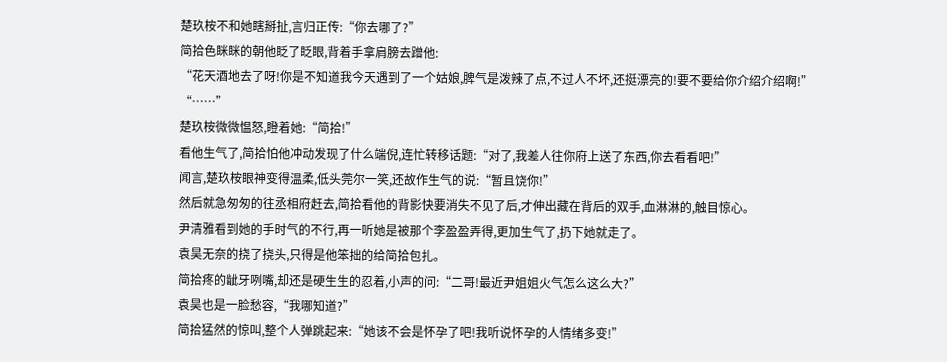楚玖桉不和她瞎掰扯,言归正传:“你去哪了?”
简拾色眯眯的朝他眨了眨眼,背着手拿肩膀去蹭他:
“花天酒地去了呀!你是不知道我今天遇到了一个姑娘,脾气是泼辣了点,不过人不坏,还挺漂亮的!要不要给你介绍介绍啊!”
“……”
楚玖桉微微愠怒,瞪着她:“简拾!”
看他生气了,简拾怕他冲动发现了什么端倪,连忙转移话题:“对了,我差人往你府上送了东西,你去看看吧!”
闻言,楚玖桉眼神变得温柔,低头莞尔一笑,还故作生气的说:“暂且饶你!”
然后就急匆匆的往丞相府赶去,简拾看他的背影快要消失不见了后,才伸出藏在背后的双手,血淋淋的,触目惊心。
尹清雅看到她的手时气的不行,再一听她是被那个李盈盈弄得,更加生气了,扔下她就走了。
袁昊无奈的挠了挠头,只得是他笨拙的给简拾包扎。
简拾疼的龇牙咧嘴,却还是硬生生的忍着,小声的问:“二哥!最近尹姐姐火气怎么这么大?”
袁昊也是一脸愁容,“我哪知道?”
简拾猛然的惊叫,整个人弹跳起来:“她该不会是怀孕了吧!我听说怀孕的人情绪多变!”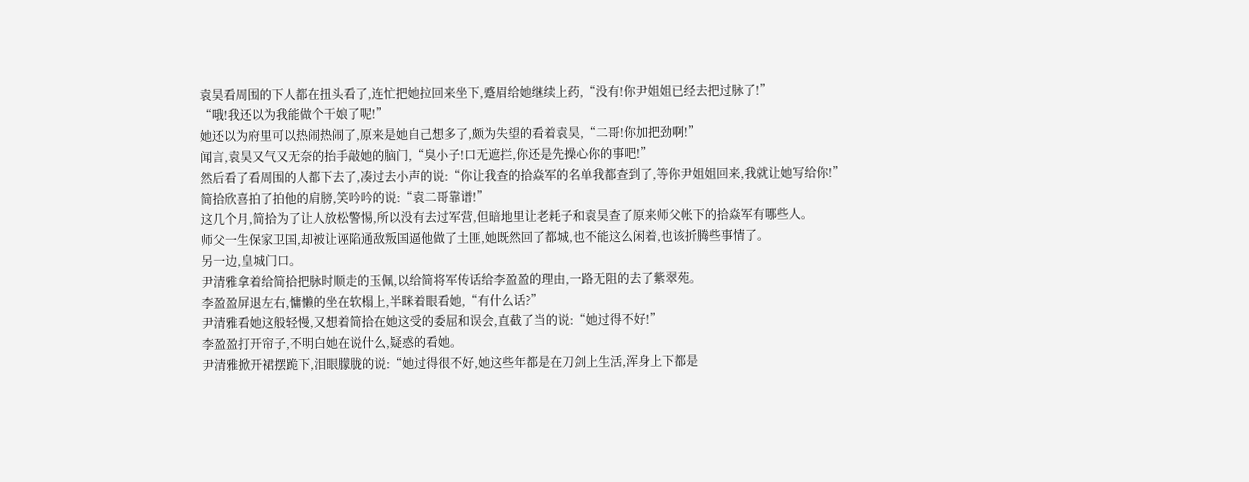袁昊看周围的下人都在扭头看了,连忙把她拉回来坐下,蹙眉给她继续上药,“没有!你尹姐姐已经去把过脉了!”
“哦!我还以为我能做个干娘了呢!”
她还以为府里可以热闹热闹了,原来是她自己想多了,颇为失望的看着袁昊,“二哥!你加把劲啊!”
闻言,袁昊又气又无奈的抬手敲她的脑门,“臭小子!口无遮拦,你还是先操心你的事吧!”
然后看了看周围的人都下去了,凑过去小声的说:“你让我查的拾焱军的名单我都查到了,等你尹姐姐回来,我就让她写给你!”
简拾欣喜拍了拍他的肩膀,笑吟吟的说:“袁二哥靠谱!”
这几个月,简拾为了让人放松警惕,所以没有去过军营,但暗地里让老耗子和袁昊查了原来师父帐下的拾焱军有哪些人。
师父一生保家卫国,却被让诬陷通敌叛国逼他做了土匪,她既然回了都城,也不能这么闲着,也该折腾些事情了。
另一边,皇城门口。
尹清雅拿着给简拾把脉时顺走的玉佩,以给简将军传话给李盈盈的理由,一路无阻的去了紫翠苑。
李盈盈屏退左右,慵懒的坐在软榻上,半眯着眼看她,“有什么话?”
尹清雅看她这般轻慢,又想着简拾在她这受的委屈和误会,直截了当的说:“她过得不好!”
李盈盈打开帘子,不明白她在说什么,疑惑的看她。
尹清雅掀开裙摆跪下,泪眼朦胧的说:“她过得很不好,她这些年都是在刀剑上生活,浑身上下都是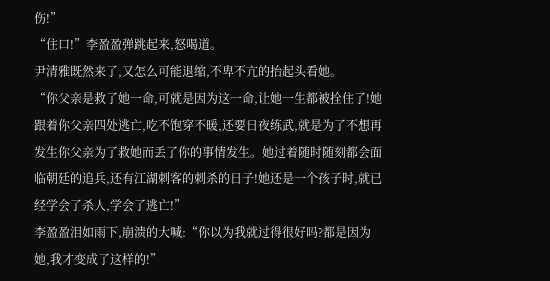伤!”
“住口!”李盈盈弹跳起来,怒喝道。
尹清雅既然来了,又怎么可能退缩,不卑不亢的抬起头看她。
“你父亲是救了她一命,可就是因为这一命,让她一生都被拴住了!她跟着你父亲四处逃亡,吃不饱穿不暖,还要日夜练武,就是为了不想再发生你父亲为了救她而丢了你的事情发生。她过着随时随刻都会面临朝廷的追兵,还有江湖刺客的刺杀的日子!她还是一个孩子时,就已经学会了杀人,学会了逃亡!”
李盈盈泪如雨下,崩溃的大喊:“你以为我就过得很好吗?都是因为她,我才变成了这样的!”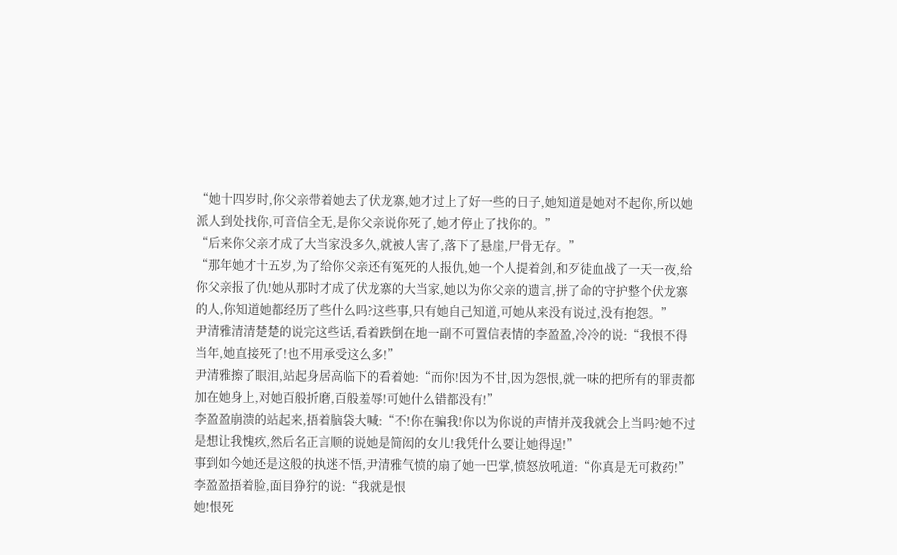“她十四岁时,你父亲带着她去了伏龙寨,她才过上了好一些的日子,她知道是她对不起你,所以她派人到处找你,可音信全无,是你父亲说你死了,她才停止了找你的。”
“后来你父亲才成了大当家没多久,就被人害了,落下了悬崖,尸骨无存。”
“那年她才十五岁,为了给你父亲还有冤死的人报仇,她一个人提着剑,和歹徒血战了一天一夜,给你父亲报了仇!她从那时才成了伏龙寨的大当家,她以为你父亲的遗言,拼了命的守护整个伏龙寨的人,你知道她都经历了些什么吗?这些事,只有她自己知道,可她从来没有说过,没有抱怨。”
尹清雅清清楚楚的说完这些话,看着跌倒在地一副不可置信表情的李盈盈,冷冷的说:“我恨不得当年,她直接死了!也不用承受这么多!”
尹清雅擦了眼泪,站起身居高临下的看着她:“而你!因为不甘,因为怨恨,就一味的把所有的罪责都加在她身上,对她百般折磨,百般羞辱!可她什么错都没有!”
李盈盈崩溃的站起来,捂着脑袋大喊:“不!你在骗我!你以为你说的声情并茂我就会上当吗?她不过是想让我愧疚,然后名正言顺的说她是简闳的女儿!我凭什么要让她得逞!”
事到如今她还是这般的执迷不悟,尹清雅气愤的扇了她一巴掌,愤怒放吼道:“你真是无可救药!”
李盈盈捂着脸,面目狰狞的说:“我就是恨
她!恨死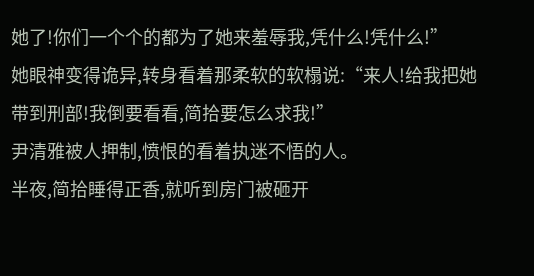她了!你们一个个的都为了她来羞辱我,凭什么!凭什么!”
她眼神变得诡异,转身看着那柔软的软榻说:“来人!给我把她带到刑部!我倒要看看,简拾要怎么求我!”
尹清雅被人押制,愤恨的看着执迷不悟的人。
半夜,简拾睡得正香,就听到房门被砸开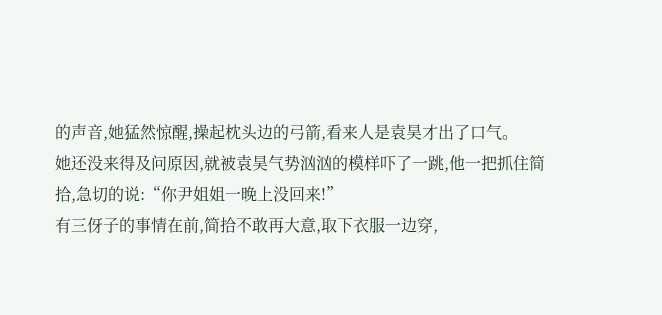的声音,她猛然惊醒,操起枕头边的弓箭,看来人是袁昊才出了口气。
她还没来得及问原因,就被袁昊气势汹汹的模样吓了一跳,他一把抓住简拾,急切的说:“你尹姐姐一晚上没回来!”
有三伢子的事情在前,简拾不敢再大意,取下衣服一边穿,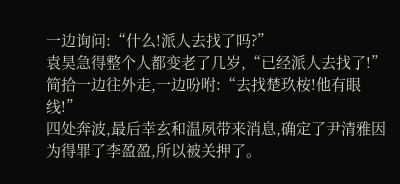一边询问:“什么!派人去找了吗?”
袁昊急得整个人都变老了几岁,“已经派人去找了!”
简拾一边往外走,一边吩咐:“去找楚玖桉!他有眼线!”
四处奔波,最后幸玄和温夙带来消息,确定了尹清雅因为得罪了李盈盈,所以被关押了。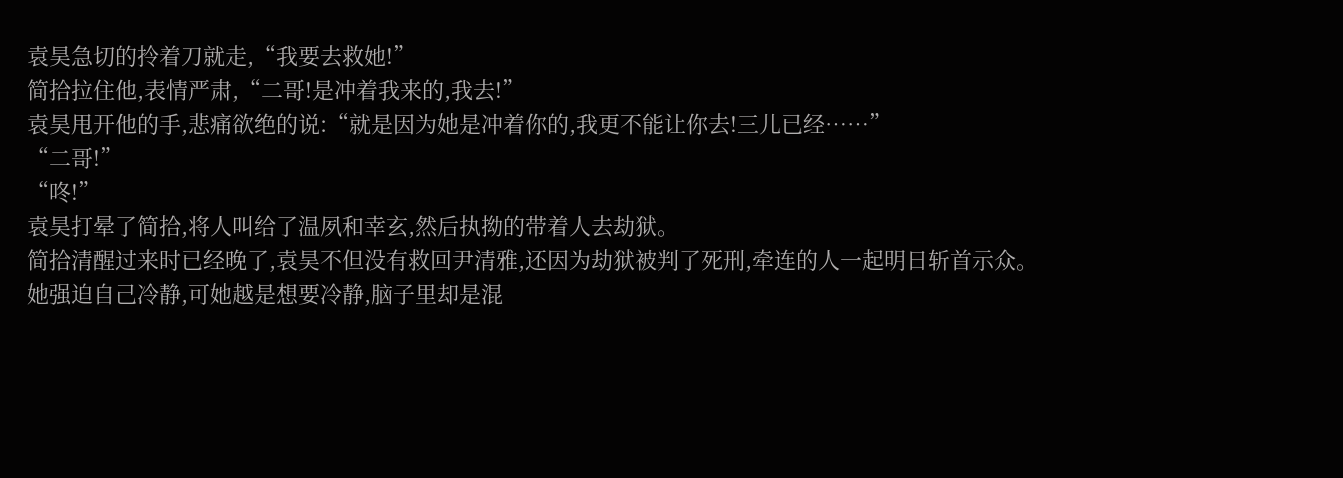袁昊急切的拎着刀就走,“我要去救她!”
简拾拉住他,表情严肃,“二哥!是冲着我来的,我去!”
袁昊甩开他的手,悲痛欲绝的说:“就是因为她是冲着你的,我更不能让你去!三儿已经……”
“二哥!”
“咚!”
袁昊打晕了简拾,将人叫给了温夙和幸玄,然后执拗的带着人去劫狱。
简拾清醒过来时已经晚了,袁昊不但没有救回尹清雅,还因为劫狱被判了死刑,牵连的人一起明日斩首示众。
她强迫自己冷静,可她越是想要冷静,脑子里却是混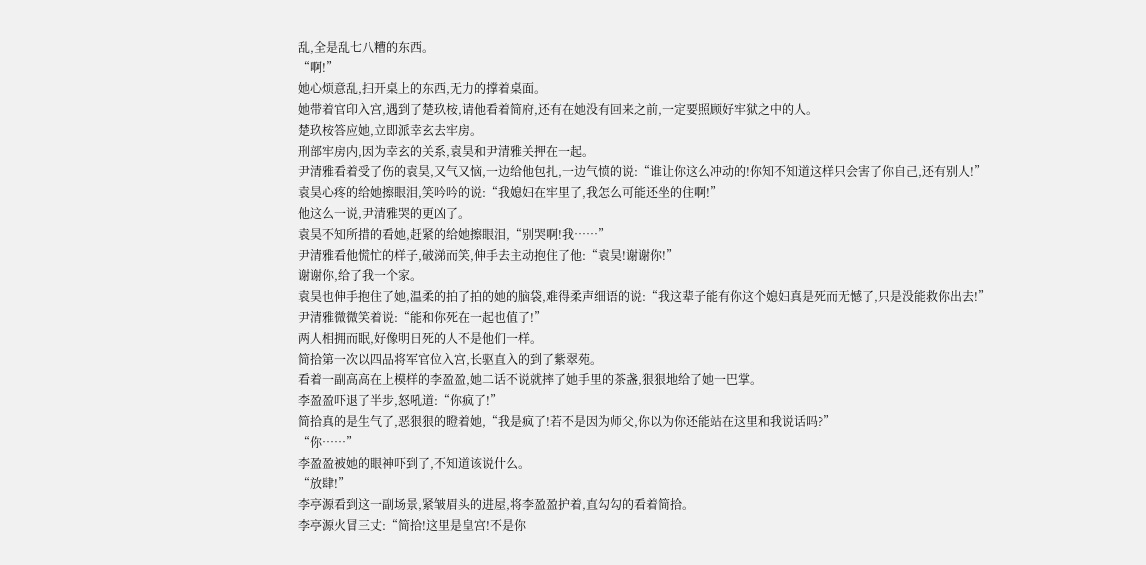乱,全是乱七八糟的东西。
“啊!”
她心烦意乱,扫开桌上的东西,无力的撑着桌面。
她带着官印入宫,遇到了楚玖桉,请他看着简府,还有在她没有回来之前,一定要照顾好牢狱之中的人。
楚玖桉答应她,立即派幸玄去牢房。
刑部牢房内,因为幸玄的关系,袁昊和尹清雅关押在一起。
尹清雅看着受了伤的袁昊,又气又恼,一边给他包扎,一边气愤的说:“谁让你这么冲动的!你知不知道这样只会害了你自己,还有别人!”
袁昊心疼的给她擦眼泪,笑吟吟的说:“我媳妇在牢里了,我怎么可能还坐的住啊!”
他这么一说,尹清雅哭的更凶了。
袁昊不知所措的看她,赶紧的给她擦眼泪,“别哭啊!我……”
尹清雅看他慌忙的样子,破涕而笑,伸手去主动抱住了他:“袁昊!谢谢你!”
谢谢你,给了我一个家。
袁昊也伸手抱住了她,温柔的拍了拍的她的脑袋,难得柔声细语的说:“我这辈子能有你这个媳妇真是死而无憾了,只是没能救你出去!”
尹清雅微微笑着说:“能和你死在一起也值了!”
两人相拥而眠,好像明日死的人不是他们一样。
简拾第一次以四品将军官位入宫,长驱直入的到了紫翠苑。
看着一副高高在上模样的李盈盈,她二话不说就摔了她手里的茶盏,狠狠地给了她一巴掌。
李盈盈吓退了半步,怒吼道:“你疯了!”
简拾真的是生气了,恶狠狠的瞪着她,“我是疯了!若不是因为师父,你以为你还能站在这里和我说话吗?”
“你……”
李盈盈被她的眼神吓到了,不知道该说什么。
“放肆!”
李亭源看到这一副场景,紧皱眉头的进屋,将李盈盈护着,直勾勾的看着简拾。
李亭源火冒三丈:“简拾!这里是皇宫!不是你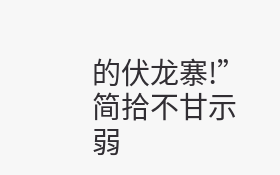的伏龙寨!”
简拾不甘示弱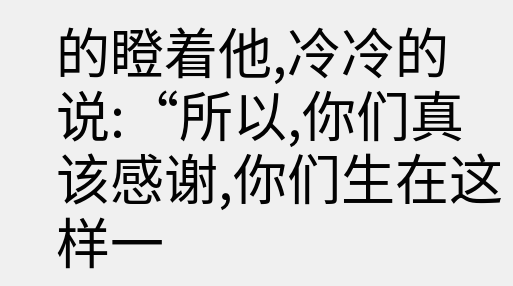的瞪着他,冷冷的说:“所以,你们真该感谢,你们生在这样一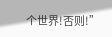个世界!否则!”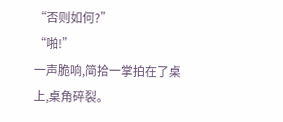“否则如何?”
“啪!”
一声脆响,简拾一掌拍在了桌上,桌角碎裂。